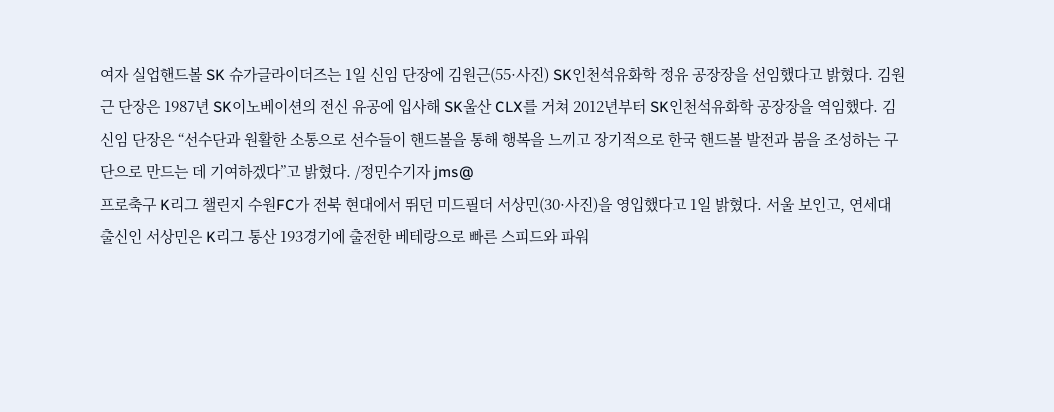여자 실업핸드볼 SK 슈가글라이더즈는 1일 신임 단장에 김원근(55·사진) SK인천석유화학 정유 공장장을 선임했다고 밝혔다. 김원근 단장은 1987년 SK이노베이션의 전신 유공에 입사해 SK울산 CLX를 거쳐 2012년부터 SK인천석유화학 공장장을 역임했다. 김 신임 단장은 “선수단과 원활한 소통으로 선수들이 핸드볼을 통해 행복을 느끼고 장기적으로 한국 핸드볼 발전과 붐을 조성하는 구단으로 만드는 데 기여하겠다”고 밝혔다. /정민수기자 jms@
프로축구 K리그 챌린지 수원FC가 전북 현대에서 뛰던 미드필더 서상민(30·사진)을 영입했다고 1일 밝혔다. 서울 보인고, 연세대 출신인 서상민은 K리그 통산 193경기에 출전한 베테랑으로 빠른 스피드와 파워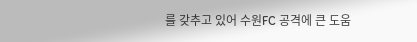를 갖추고 있어 수원FC 공격에 큰 도움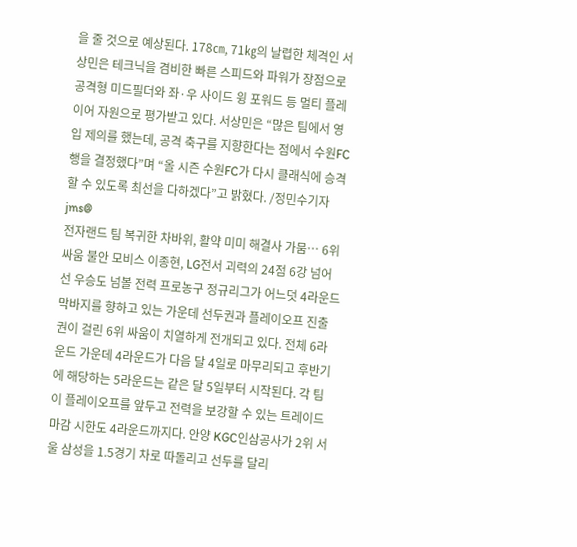을 줄 것으로 예상된다. 178㎝, 71㎏의 날렵한 체격인 서상민은 테크닉을 겸비한 빠른 스피드와 파워가 장점으로 공격형 미드필더와 좌·우 사이드 윙 포워드 등 멀티 플레이어 자원으로 평가받고 있다. 서상민은 “많은 팀에서 영입 제의를 했는데, 공격 축구를 지향한다는 점에서 수원FC행을 결정했다”며 “올 시즌 수원FC가 다시 클래식에 승격할 수 있도록 최선을 다하겠다”고 밝혔다. /정민수기자 jms@
전자랜드 팀 복귀한 차바위, 활약 미미 해결사 가뭄… 6위 싸움 불안 모비스 이종현, LG전서 괴력의 24점 6강 넘어선 우승도 넘볼 전력 프로농구 정규리그가 어느덧 4라운드 막바지를 향하고 있는 가운데 선두권과 플레이오프 진출권이 걸린 6위 싸움이 치열하게 전개되고 있다. 전체 6라운드 가운데 4라운드가 다음 달 4일로 마무리되고 후반기에 해당하는 5라운드는 같은 달 5일부터 시작된다. 각 팀이 플레이오프를 앞두고 전력을 보강할 수 있는 트레이드 마감 시한도 4라운드까지다. 안양 KGC인삼공사가 2위 서울 삼성을 1.5경기 차로 따돌리고 선두를 달리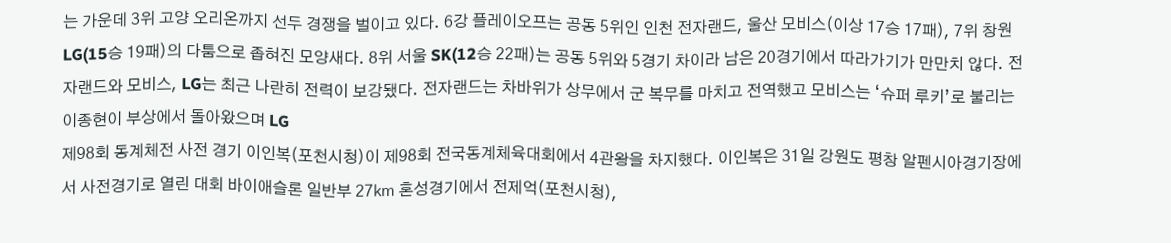는 가운데 3위 고양 오리온까지 선두 경쟁을 벌이고 있다. 6강 플레이오프는 공동 5위인 인천 전자랜드, 울산 모비스(이상 17승 17패), 7위 창원 LG(15승 19패)의 다툼으로 좁혀진 모양새다. 8위 서울 SK(12승 22패)는 공동 5위와 5경기 차이라 남은 20경기에서 따라가기가 만만치 않다. 전자랜드와 모비스, LG는 최근 나란히 전력이 보강됐다. 전자랜드는 차바위가 상무에서 군 복무를 마치고 전역했고 모비스는 ‘슈퍼 루키’로 불리는 이종현이 부상에서 돌아왔으며 LG
제98회 동계체전 사전 경기 이인복(포천시청)이 제98회 전국동계체육대회에서 4관왕을 차지했다. 이인복은 31일 강원도 평창 알펜시아경기장에서 사전경기로 열린 대회 바이애슬론 일반부 27㎞ 혼성경기에서 전제억(포천시청),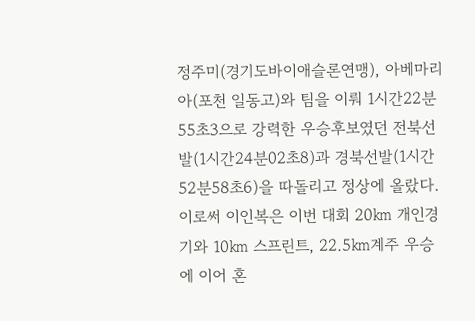정주미(경기도바이애슬론연맹), 아베마리아(포천 일동고)와 팀을 이뤄 1시간22분55초3으로 강력한 우승후보였던 전북선발(1시간24분02초8)과 경북선발(1시간52분58초6)을 따돌리고 정상에 올랐다. 이로써 이인복은 이번 대회 20㎞ 개인경기와 10㎞ 스프린트, 22.5㎞계주 우승에 이어 혼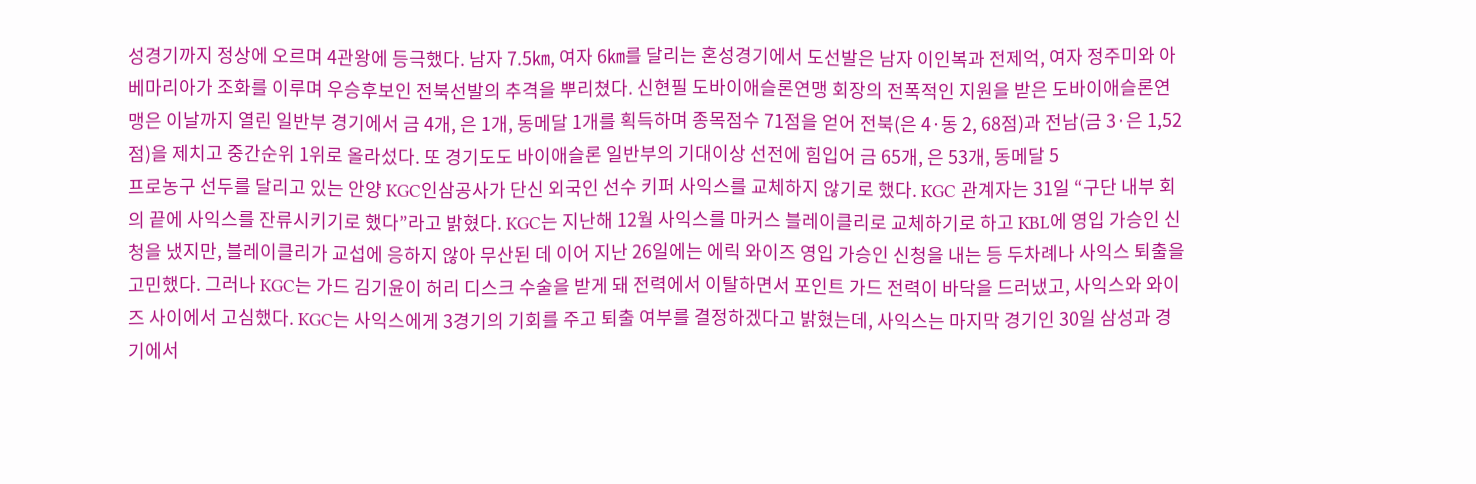성경기까지 정상에 오르며 4관왕에 등극했다. 남자 7.5㎞, 여자 6㎞를 달리는 혼성경기에서 도선발은 남자 이인복과 전제억, 여자 정주미와 아베마리아가 조화를 이루며 우승후보인 전북선발의 추격을 뿌리쳤다. 신현필 도바이애슬론연맹 회장의 전폭적인 지원을 받은 도바이애슬론연맹은 이날까지 열린 일반부 경기에서 금 4개, 은 1개, 동메달 1개를 획득하며 종목점수 71점을 얻어 전북(은 4·동 2, 68점)과 전남(금 3·은 1,52점)을 제치고 중간순위 1위로 올라섰다. 또 경기도도 바이애슬론 일반부의 기대이상 선전에 힘입어 금 65개, 은 53개, 동메달 5
프로농구 선두를 달리고 있는 안양 KGC인삼공사가 단신 외국인 선수 키퍼 사익스를 교체하지 않기로 했다. KGC 관계자는 31일 “구단 내부 회의 끝에 사익스를 잔류시키기로 했다”라고 밝혔다. KGC는 지난해 12월 사익스를 마커스 블레이클리로 교체하기로 하고 KBL에 영입 가승인 신청을 냈지만, 블레이클리가 교섭에 응하지 않아 무산된 데 이어 지난 26일에는 에릭 와이즈 영입 가승인 신청을 내는 등 두차례나 사익스 퇴출을 고민했다. 그러나 KGC는 가드 김기윤이 허리 디스크 수술을 받게 돼 전력에서 이탈하면서 포인트 가드 전력이 바닥을 드러냈고, 사익스와 와이즈 사이에서 고심했다. KGC는 사익스에게 3경기의 기회를 주고 퇴출 여부를 결정하겠다고 밝혔는데, 사익스는 마지막 경기인 30일 삼성과 경기에서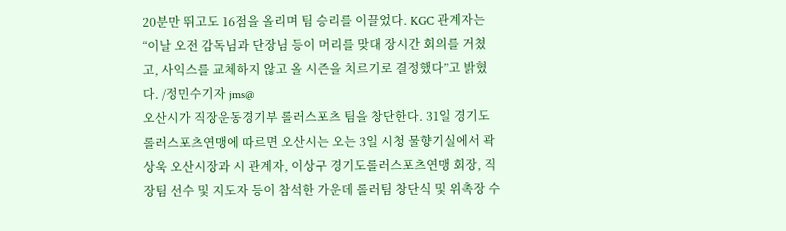20분만 뛰고도 16점을 올리며 팀 승리를 이끌었다. KGC 관계자는 “이날 오전 감독님과 단장님 등이 머리를 맞대 장시간 회의를 거쳤고, 사익스를 교체하지 않고 올 시즌을 치르기로 결정했다”고 밝혔다. /정민수기자 jms@
오산시가 직장운동경기부 롤러스포츠 팀을 창단한다. 31일 경기도롤러스포츠연맹에 따르면 오산시는 오는 3일 시청 물향기실에서 곽상욱 오산시장과 시 관계자, 이상구 경기도롤러스포츠연맹 회장, 직장팀 선수 및 지도자 등이 참석한 가운데 롤러팀 창단식 및 위촉장 수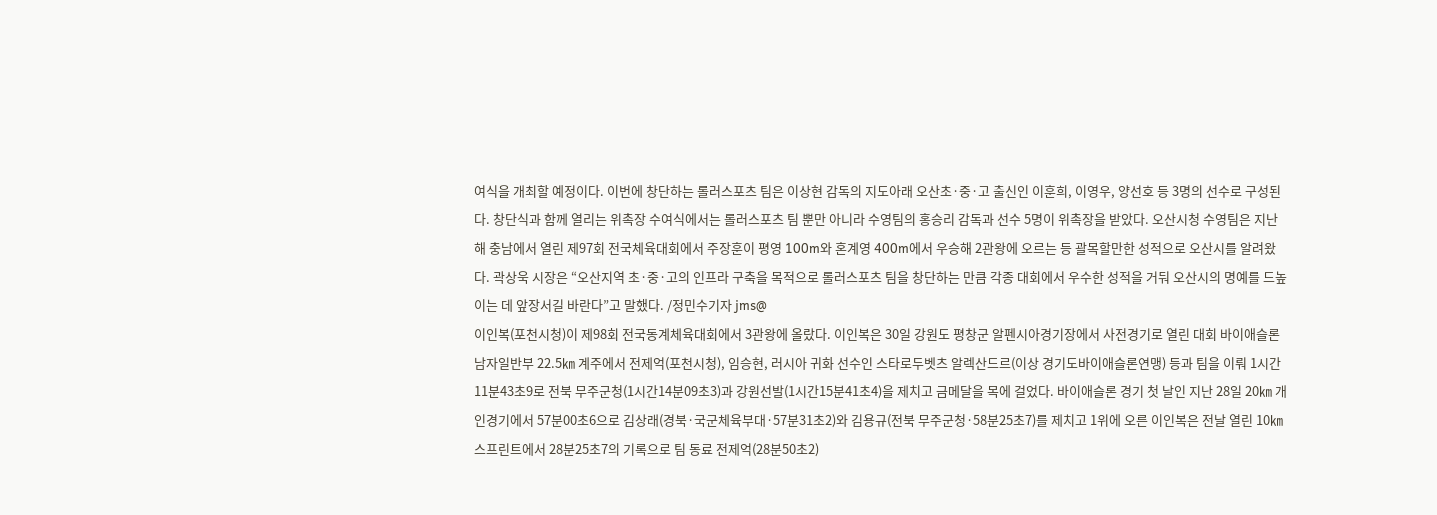여식을 개최할 예정이다. 이번에 창단하는 롤러스포츠 팀은 이상현 감독의 지도아래 오산초·중·고 출신인 이훈희, 이영우, 양선호 등 3명의 선수로 구성된다. 창단식과 함께 열리는 위촉장 수여식에서는 롤러스포츠 팀 뿐만 아니라 수영팀의 홍승리 감독과 선수 5명이 위촉장을 받았다. 오산시청 수영팀은 지난해 충남에서 열린 제97회 전국체육대회에서 주장훈이 평영 100m와 혼계영 400m에서 우승해 2관왕에 오르는 등 괄목할만한 성적으로 오산시를 알려왔다. 곽상욱 시장은 “오산지역 초·중·고의 인프라 구축을 목적으로 롤러스포츠 팀을 창단하는 만큼 각종 대회에서 우수한 성적을 거둬 오산시의 명예를 드높이는 데 앞장서길 바란다”고 말했다. /정민수기자 jms@
이인복(포천시청)이 제98회 전국동계체육대회에서 3관왕에 올랐다. 이인복은 30일 강원도 평창군 알펜시아경기장에서 사전경기로 열린 대회 바이애슬론 남자일반부 22.5㎞ 계주에서 전제억(포천시청), 임승현, 러시아 귀화 선수인 스타로두벳츠 알렉산드르(이상 경기도바이애슬론연맹) 등과 팀을 이뤄 1시간11분43초9로 전북 무주군청(1시간14분09초3)과 강원선발(1시간15분41초4)을 제치고 금메달을 목에 걸었다. 바이애슬론 경기 첫 날인 지난 28일 20㎞ 개인경기에서 57분00초6으로 김상래(경북·국군체육부대·57분31초2)와 김용규(전북 무주군청·58분25초7)를 제치고 1위에 오른 이인복은 전날 열린 10㎞ 스프린트에서 28분25초7의 기록으로 팀 동료 전제억(28분50초2)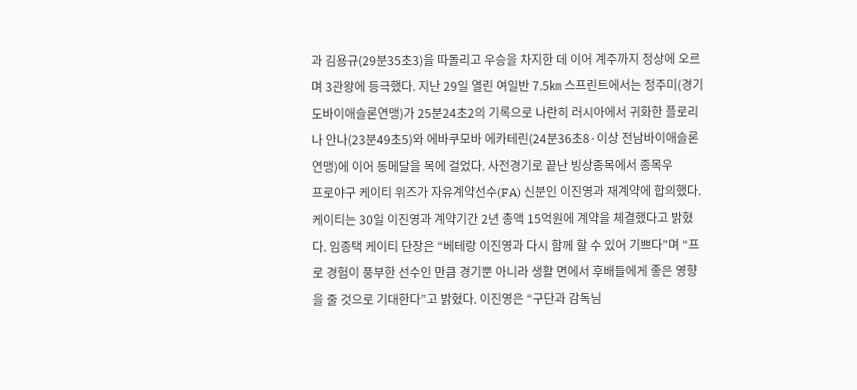과 김용규(29분35초3)을 따돌리고 우승을 차지한 데 이어 계주까지 정상에 오르며 3관왕에 등극했다. 지난 29일 열린 여일반 7.5㎞ 스프린트에서는 정주미(경기도바이애슬론연맹)가 25분24초2의 기록으로 나란히 러시아에서 귀화한 플로리나 안나(23분49초5)와 에바쿠모바 에카테린(24분36초8·이상 전남바이애슬론연맹)에 이어 동메달을 목에 걸었다. 사전경기로 끝난 빙상종목에서 종목우
프로야구 케이티 위즈가 자유계약선수(FA) 신분인 이진영과 재계약에 합의했다. 케이티는 30일 이진영과 계약기간 2년 총액 15억원에 계약을 체결했다고 밝혔다. 임종택 케이티 단장은 “베테랑 이진영과 다시 함께 할 수 있어 기쁘다”며 “프로 경험이 풍부한 선수인 만큼 경기뿐 아니라 생활 면에서 후배들에게 좋은 영향을 줄 것으로 기대한다”고 밝혔다. 이진영은 “구단과 감독님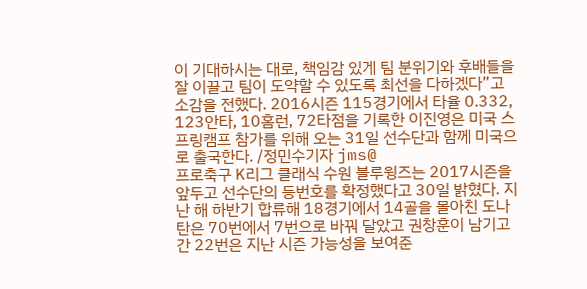이 기대하시는 대로, 책임감 있게 팀 분위기와 후배들을 잘 이끌고 팀이 도약할 수 있도록 최선을 다하겠다”고 소감을 전했다. 2016시즌 115경기에서 타율 0.332, 123안타, 10홈런, 72타점을 기록한 이진영은 미국 스프링캠프 참가를 위해 오는 31일 선수단과 함께 미국으로 출국한다. /정민수기자 jms@
프로축구 K리그 클래식 수원 블루윙즈는 2017시즌을 앞두고 선수단의 등번호를 확정했다고 30일 밝혔다. 지난 해 하반기 합류해 18경기에서 14골을 몰아친 도나탄은 70번에서 7번으로 바꿔 달았고 권창훈이 남기고 간 22번은 지난 시즌 가능성을 보여준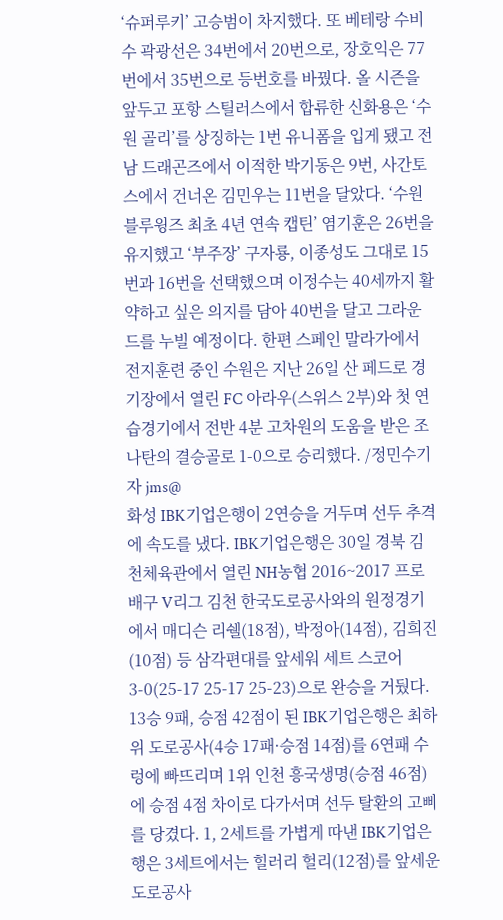‘슈퍼루키’ 고승범이 차지했다. 또 베테랑 수비수 곽광선은 34번에서 20번으로, 장호익은 77번에서 35번으로 등번호를 바꿨다. 올 시즌을 앞두고 포항 스틸러스에서 합류한 신화용은 ‘수원 골리’를 상징하는 1번 유니폼을 입게 됐고 전남 드래곤즈에서 이적한 박기동은 9번, 사간토스에서 건너온 김민우는 11번을 달았다. ‘수원 블루윙즈 최초 4년 연속 캡틴’ 염기훈은 26번을 유지했고 ‘부주장’ 구자룡, 이종성도 그대로 15번과 16번을 선택했으며 이정수는 40세까지 활약하고 싶은 의지를 담아 40번을 달고 그라운드를 누빌 예정이다. 한편 스페인 말라가에서 전지훈련 중인 수원은 지난 26일 산 페드로 경기장에서 열린 FC 아라우(스위스 2부)와 첫 연습경기에서 전반 4분 고차원의 도움을 받은 조나탄의 결승골로 1-0으로 승리했다. /정민수기자 jms@
화성 IBK기업은행이 2연승을 거두며 선두 추격에 속도를 냈다. IBK기업은행은 30일 경북 김천체육관에서 열린 NH농협 2016~2017 프로배구 V리그 김천 한국도로공사와의 원정경기에서 매디슨 리쉘(18점), 박정아(14점), 김희진(10점) 등 삼각편대를 앞세워 세트 스코어 3-0(25-17 25-17 25-23)으로 완승을 거뒀다. 13승 9패, 승점 42점이 된 IBK기업은행은 최하위 도로공사(4승 17패·승점 14점)를 6연패 수렁에 빠뜨리며 1위 인천 흥국생명(승점 46점)에 승점 4점 차이로 다가서며 선두 탈환의 고삐를 당겼다. 1, 2세트를 가볍게 따낸 IBK기업은행은 3세트에서는 힐러리 헐리(12점)를 앞세운 도로공사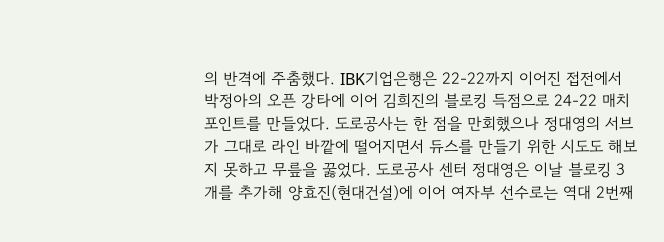의 반격에 주춤했다. IBK기업은행은 22-22까지 이어진 접전에서 박정아의 오픈 강타에 이어 김희진의 블로킹 득점으로 24-22 매치 포인트를 만들었다. 도로공사는 한 점을 만회했으나 정대영의 서브가 그대로 라인 바깥에 떨어지면서 듀스를 만들기 위한 시도도 해보지 못하고 무릎을 꿇었다. 도로공사 센터 정대영은 이날 블로킹 3개를 추가해 양효진(현대건설)에 이어 여자부 선수로는 역대 2번째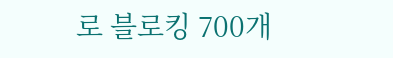로 블로킹 700개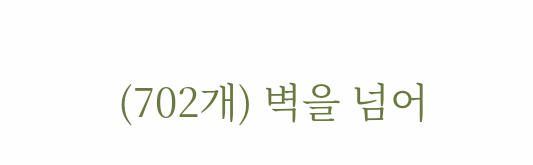(702개) 벽을 넘어